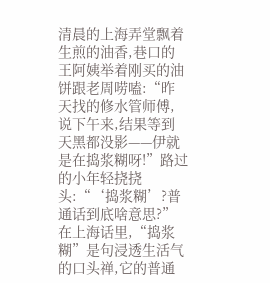清晨的上海弄堂飘着生煎的油香,巷口的王阿姨举着刚买的油饼跟老周唠嗑:“昨天找的修水管师傅,说下午来,结果等到天黑都没影——伊就是在捣浆糊呀!”路过的小年轻挠挠头:“‘捣浆糊’?普通话到底啥意思?”
在上海话里,“捣浆糊”是句浸透生活气的口头禅,它的普通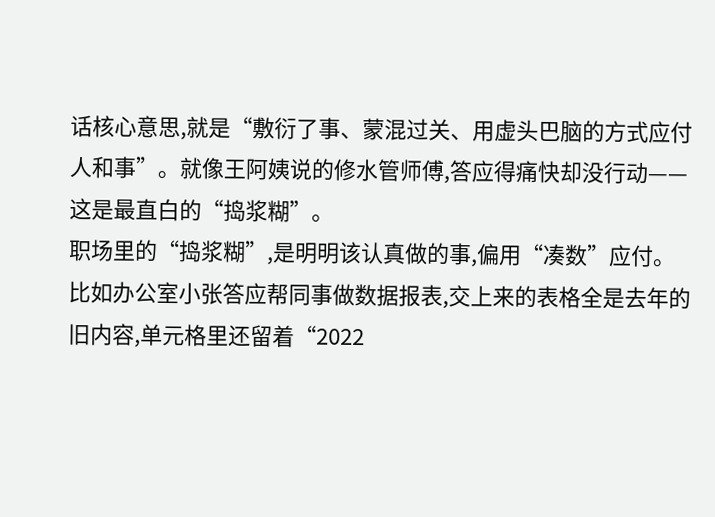话核心意思,就是“敷衍了事、蒙混过关、用虚头巴脑的方式应付人和事”。就像王阿姨说的修水管师傅,答应得痛快却没行动——这是最直白的“捣浆糊”。
职场里的“捣浆糊”,是明明该认真做的事,偏用“凑数”应付。比如办公室小张答应帮同事做数据报表,交上来的表格全是去年的旧内容,单元格里还留着“2022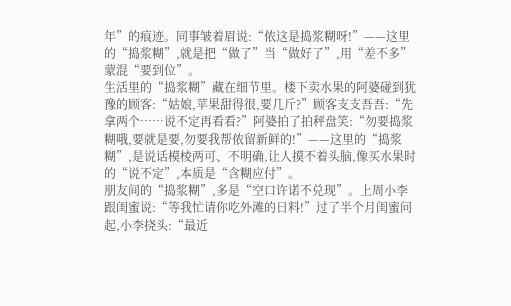年”的痕迹。同事皱着眉说:“侬这是捣浆糊呀!”——这里的“捣浆糊”,就是把“做了”当“做好了”,用“差不多”蒙混“要到位”。
生活里的“捣浆糊”藏在细节里。楼下卖水果的阿婆碰到犹豫的顾客:“姑娘,苹果甜得很,要几斤?”顾客支支吾吾:“先拿两个……说不定再看看?”阿婆拍了拍秤盘笑:“勿要捣浆糊哦,要就是要,勿要我帮侬留新鲜的!”——这里的“捣浆糊”,是说话模棱两可、不明确,让人摸不着头脑,像买水果时的“说不定”,本质是“含糊应付”。
朋友间的“捣浆糊”,多是“空口许诺不兑现”。上周小李跟闺蜜说:“等我忙请你吃外滩的日料!”过了半个月闺蜜问起,小李挠头:“最近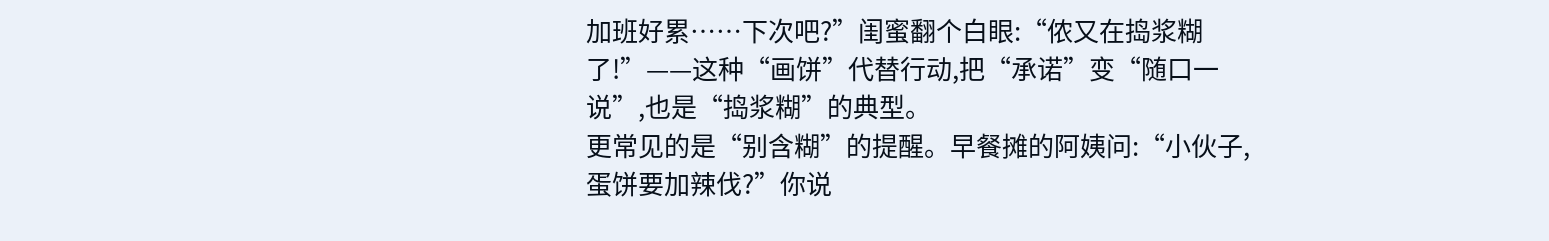加班好累……下次吧?”闺蜜翻个白眼:“侬又在捣浆糊了!”——这种“画饼”代替行动,把“承诺”变“随口一说”,也是“捣浆糊”的典型。
更常见的是“别含糊”的提醒。早餐摊的阿姨问:“小伙子,蛋饼要加辣伐?”你说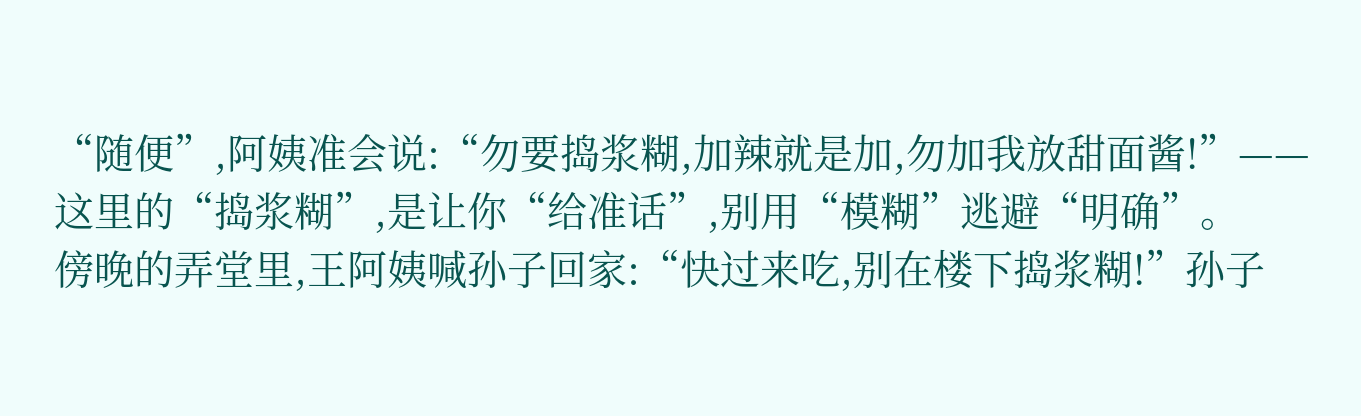“随便”,阿姨准会说:“勿要捣浆糊,加辣就是加,勿加我放甜面酱!”——这里的“捣浆糊”,是让你“给准话”,别用“模糊”逃避“明确”。
傍晚的弄堂里,王阿姨喊孙子回家:“快过来吃,别在楼下捣浆糊!”孙子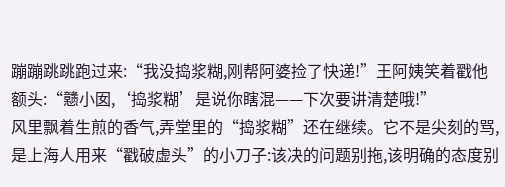蹦蹦跳跳跑过来:“我没捣浆糊,刚帮阿婆捡了快递!”王阿姨笑着戳他额头:“戆小囡,‘捣浆糊’是说你瞎混——下次要讲清楚哦!”
风里飘着生煎的香气,弄堂里的“捣浆糊”还在继续。它不是尖刻的骂,是上海人用来“戳破虚头”的小刀子:该决的问题别拖,该明确的态度别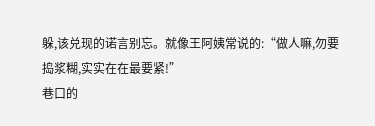躲,该兑现的诺言别忘。就像王阿姨常说的:“做人嘛,勿要捣浆糊,实实在在最要紧!”
巷口的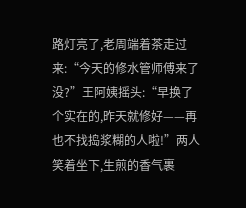路灯亮了,老周端着茶走过来:“今天的修水管师傅来了没?”王阿姨摇头:“早换了个实在的,昨天就修好——再也不找捣浆糊的人啦!”两人笑着坐下,生煎的香气裹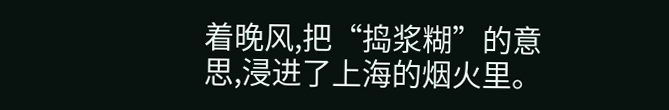着晚风,把“捣浆糊”的意思,浸进了上海的烟火里。